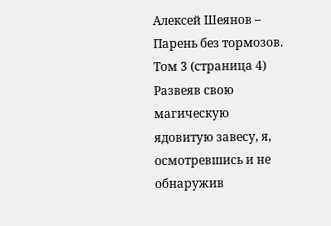Алексей Шеянов – Парень без тормозов. Том 3 (страница 4)
Развеяв свою магическую ядовитую завесу, я, осмотревшись и не обнаружив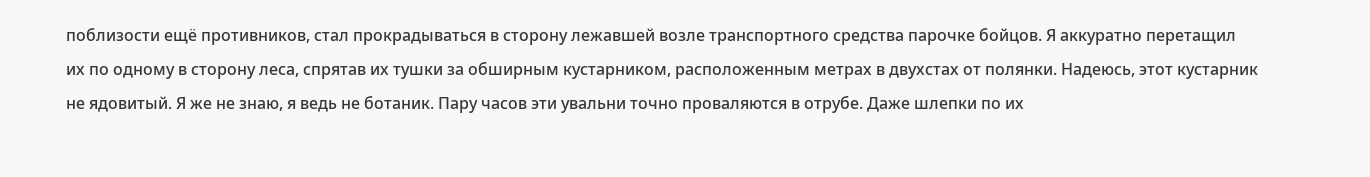поблизости ещё противников, стал прокрадываться в сторону лежавшей возле транспортного средства парочке бойцов. Я аккуратно перетащил их по одному в сторону леса, спрятав их тушки за обширным кустарником, расположенным метрах в двухстах от полянки. Надеюсь, этот кустарник не ядовитый. Я же не знаю, я ведь не ботаник. Пару часов эти увальни точно проваляются в отрубе. Даже шлепки по их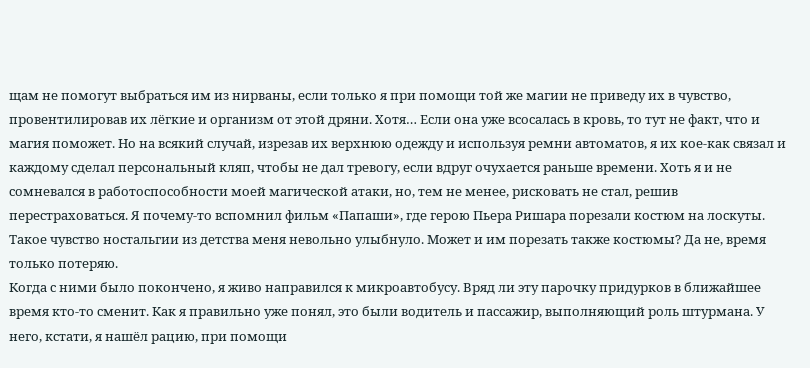щам не помогут выбраться им из нирваны, если только я при помощи той же магии не приведу их в чувство, провентилировав их лёгкие и организм от этой дряни. Хотя… Если она уже всосалась в кровь, то тут не факт, что и магия поможет. Но на всякий случай, изрезав их верхнюю одежду и используя ремни автоматов, я их кое-как связал и каждому сделал персональный кляп, чтобы не дал тревогу, если вдруг очухается раньше времени. Хоть я и не сомневался в работоспособности моей магической атаки, но, тем не менее, рисковать не стал, решив перестраховаться. Я почему-то вспомнил фильм «Папаши», где герою Пьера Ришара порезали костюм на лоскуты. Такое чувство ностальгии из детства меня невольно улыбнуло. Может и им порезать также костюмы? Да не, время только потеряю.
Когда с ними было покончено, я живо направился к микроавтобусу. Вряд ли эту парочку придурков в ближайшее время кто-то сменит. Как я правильно уже понял, это были водитель и пассажир, выполняющий роль штурмана. У него, кстати, я нашёл рацию, при помощи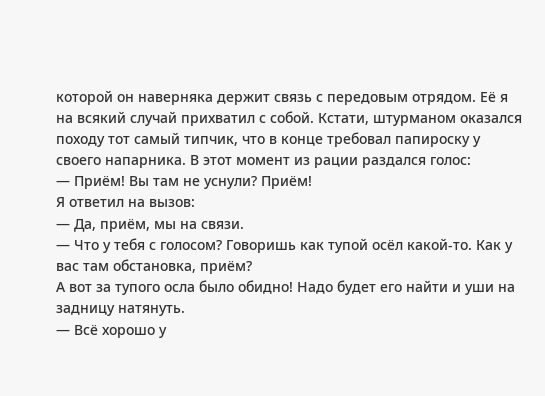которой он наверняка держит связь с передовым отрядом. Её я на всякий случай прихватил с собой. Кстати, штурманом оказался походу тот самый типчик, что в конце требовал папироску у своего напарника. В этот момент из рации раздался голос:
— Приём! Вы там не уснули? Приём!
Я ответил на вызов:
— Да, приём, мы на связи.
— Что у тебя с голосом? Говоришь как тупой осёл какой-то. Как у вас там обстановка, приём?
А вот за тупого осла было обидно! Надо будет его найти и уши на задницу натянуть.
— Всё хорошо у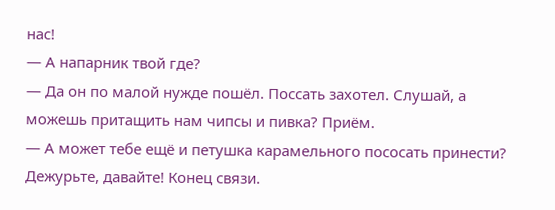нас!
— А напарник твой где?
— Да он по малой нужде пошёл. Поссать захотел. Слушай, а можешь притащить нам чипсы и пивка? Приём.
— А может тебе ещё и петушка карамельного пососать принести? Дежурьте, давайте! Конец связи.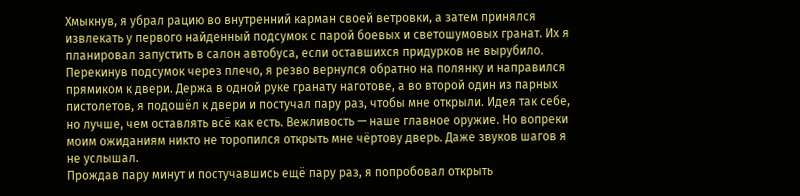Хмыкнув, я убрал рацию во внутренний карман своей ветровки, а затем принялся извлекать у первого найденный подсумок с парой боевых и светошумовых гранат. Их я планировал запустить в салон автобуса, если оставшихся придурков не вырубило.
Перекинув подсумок через плечо, я резво вернулся обратно на полянку и направился прямиком к двери. Держа в одной руке гранату наготове, а во второй один из парных пистолетов, я подошёл к двери и постучал пару раз, чтобы мне открыли. Идея так себе, но лучше, чем оставлять всё как есть. Вежливость — наше главное оружие. Но вопреки моим ожиданиям никто не торопился открыть мне чёртову дверь. Даже звуков шагов я не услышал.
Прождав пару минут и постучавшись ещё пару раз, я попробовал открыть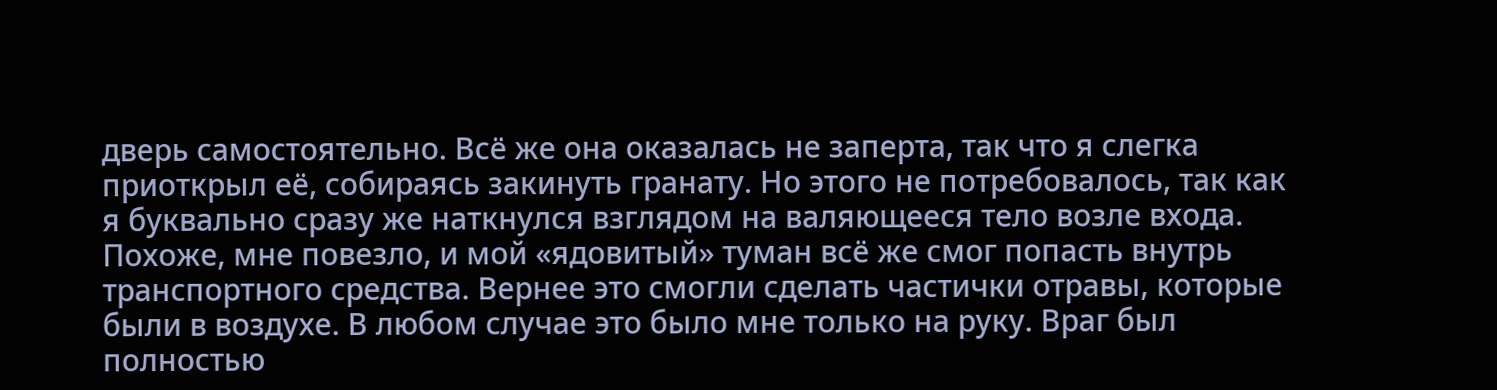дверь самостоятельно. Всё же она оказалась не заперта, так что я слегка приоткрыл её, собираясь закинуть гранату. Но этого не потребовалось, так как я буквально сразу же наткнулся взглядом на валяющееся тело возле входа. Похоже, мне повезло, и мой «ядовитый» туман всё же смог попасть внутрь транспортного средства. Вернее это смогли сделать частички отравы, которые были в воздухе. В любом случае это было мне только на руку. Враг был полностью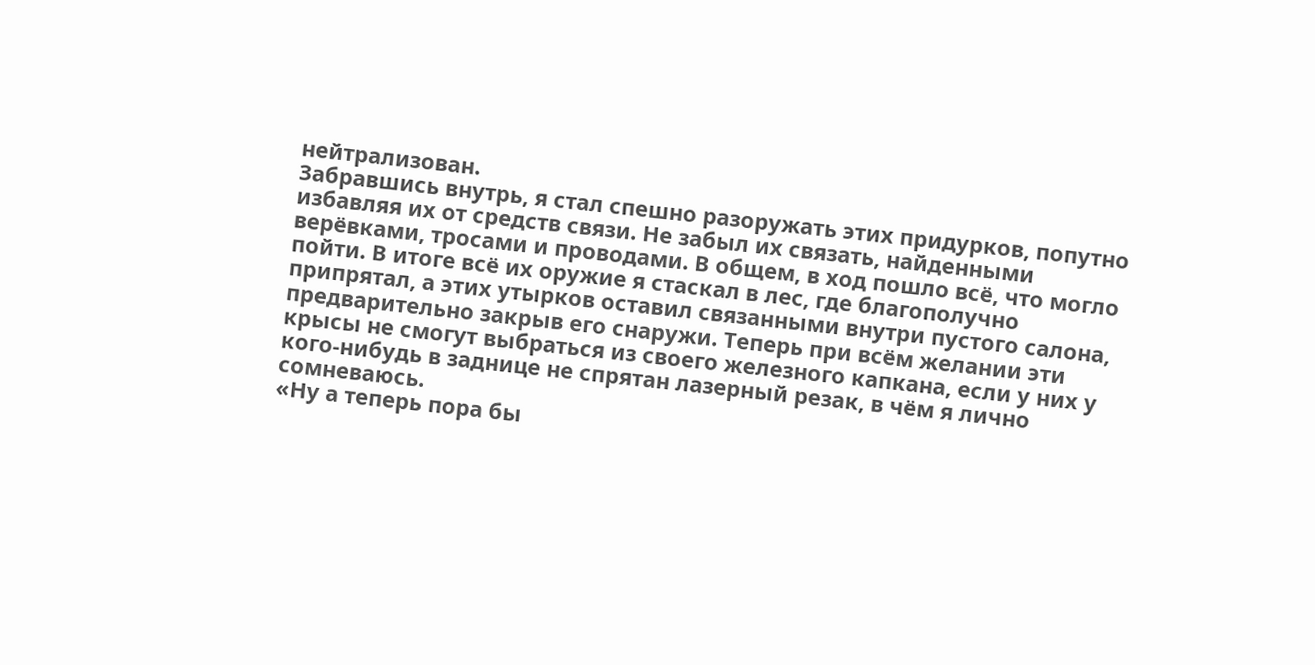нейтрализован.
Забравшись внутрь, я стал спешно разоружать этих придурков, попутно избавляя их от средств связи. Не забыл их связать, найденными верёвками, тросами и проводами. В общем, в ход пошло всё, что могло пойти. В итоге всё их оружие я стаскал в лес, где благополучно припрятал, а этих утырков оставил связанными внутри пустого салона, предварительно закрыв его снаружи. Теперь при всём желании эти крысы не смогут выбраться из своего железного капкана, если у них у кого-нибудь в заднице не спрятан лазерный резак, в чём я лично сомневаюсь.
«Ну а теперь пора бы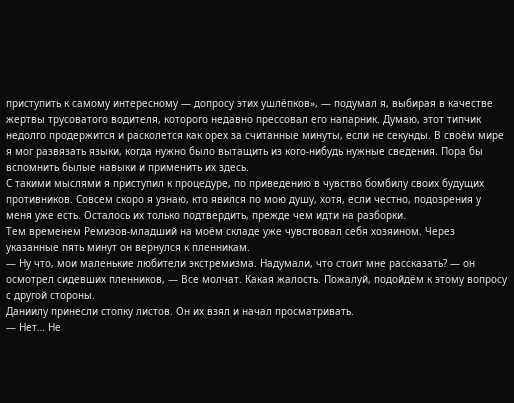приступить к самому интересному — допросу этих ушлёпков», — подумал я, выбирая в качестве жертвы трусоватого водителя, которого недавно прессовал его напарник. Думаю, этот типчик недолго продержится и расколется как орех за считанные минуты, если не секунды. В своём мире я мог развязать языки, когда нужно было вытащить из кого-нибудь нужные сведения. Пора бы вспомнить былые навыки и применить их здесь.
С такими мыслями я приступил к процедуре, по приведению в чувство бомбилу своих будущих противников. Совсем скоро я узнаю, кто явился по мою душу, хотя, если честно, подозрения у меня уже есть. Осталось их только подтвердить, прежде чем идти на разборки.
Тем временем Ремизов-младший на моём складе уже чувствовал себя хозяином. Через указанные пять минут он вернулся к пленникам.
— Ну что, мои маленькие любители экстремизма. Надумали, что стоит мне рассказать? — он осмотрел сидевших пленников, — Все молчат. Какая жалость. Пожалуй, подойдём к этому вопросу с другой стороны.
Даниилу принесли стопку листов. Он их взял и начал просматривать.
— Нет… Не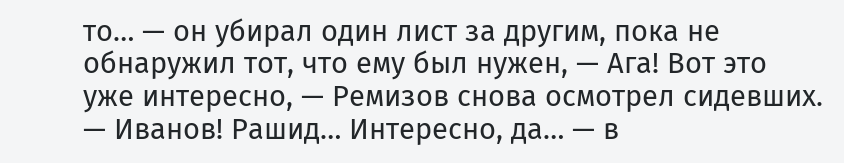то… — он убирал один лист за другим, пока не обнаружил тот, что ему был нужен, — Ага! Вот это уже интересно, — Ремизов снова осмотрел сидевших. — Иванов! Рашид… Интересно, да… — в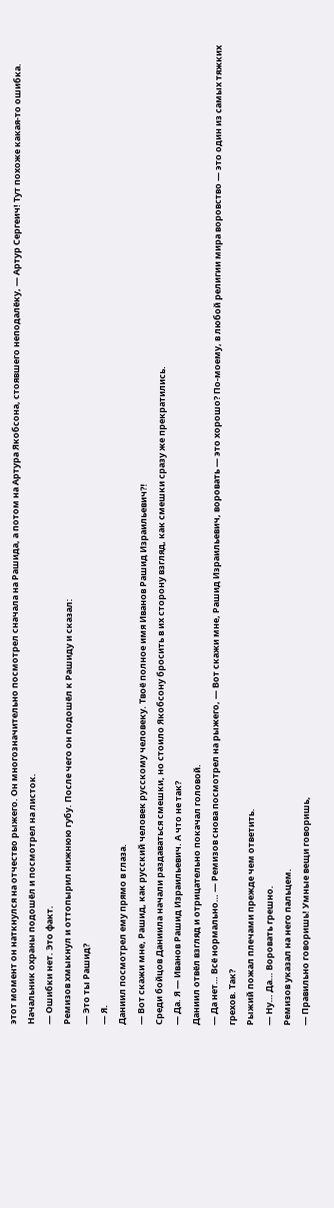этот момент он наткнулся на отчество рыжего. Он многозначительно посмотрел сначала на Рашида, а потом на Артура Якобсона, стоявшего неподалёку, — Артур Сергеич! Тут похоже какая-то ошибка.
Начальник охраны подошёл и посмотрел на листок.
— Ошибки нет. Это факт.
Ремизов хмыкнул и оттопырил нижнюю губу. После чего он подошёл к Рашиду и сказал:
— Это ты Рашид?
— Я.
Даниил посмотрел ему прямо в глаза.
— Вот скажи мне, Рашид, как русский человек русскому человеку. Твоё полное имя Иванов Рашид Израильевич⁈
Среди бойцов Даниила начали раздаваться смешки, но стоило Якобсону бросить в их сторону взгляд, как смешки сразу же прекратились.
— Да. Я — Иванов Рашид Израильевич. А что не так?
Даниил отвёл взгляд и отрицательно покачал головой.
— Да нет… Всё нормально… — Ремизов снова посмотрел на рыжего, — Вот скажи мне, Рашид Израильевич, воровать — это хорошо? По-моему, в любой религии мира воровство — это один из самых тяжких грехов. Так?
Рыжий пожал плечами прежде чем ответить.
— Ну… Да… Воровать грешно.
Ремизов указал на него пальцем.
— Правильно говоришь! Умные вещи говоришь,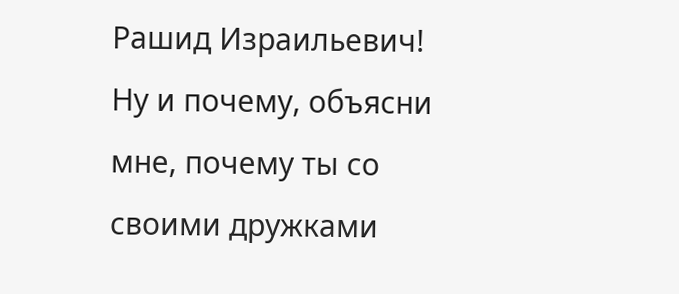Рашид Израильевич! Ну и почему, объясни мне, почему ты со своими дружками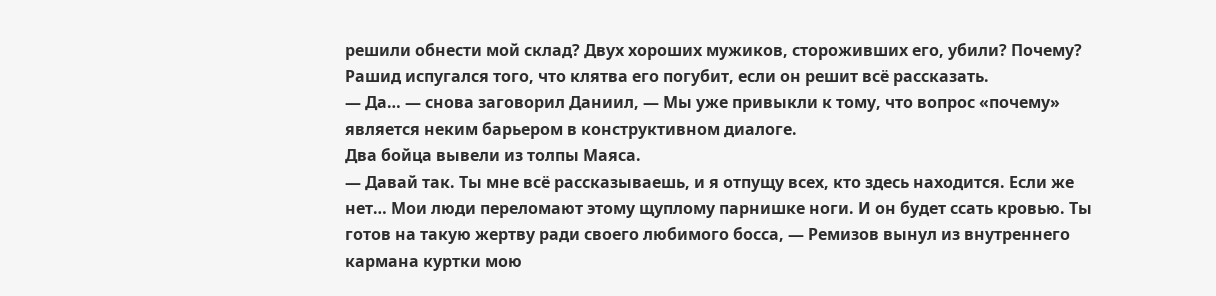решили обнести мой склад? Двух хороших мужиков, стороживших его, убили? Почему?
Рашид испугался того, что клятва его погубит, если он решит всё рассказать.
— Да… — снова заговорил Даниил, — Мы уже привыкли к тому, что вопрос «почему» является неким барьером в конструктивном диалоге.
Два бойца вывели из толпы Маяса.
— Давай так. Ты мне всё рассказываешь, и я отпущу всех, кто здесь находится. Если же нет… Мои люди переломают этому щуплому парнишке ноги. И он будет ссать кровью. Ты готов на такую жертву ради своего любимого босса, — Ремизов вынул из внутреннего кармана куртки мою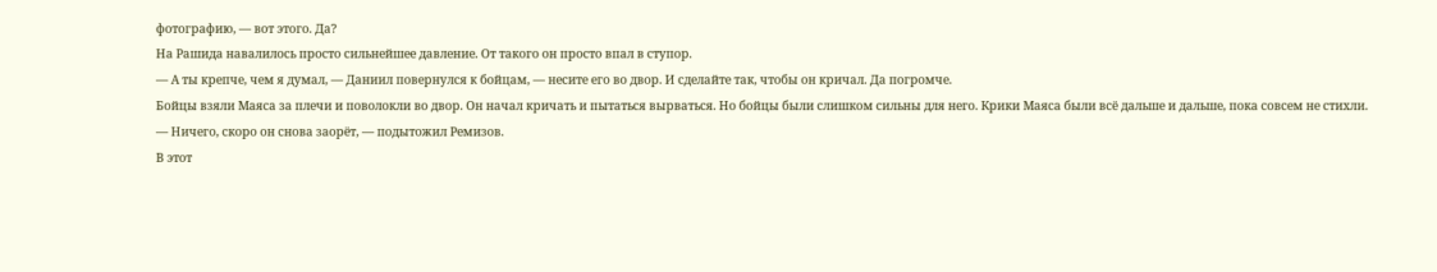фотографию, — вот этого. Да?
На Рашида навалилось просто сильнейшее давление. От такого он просто впал в ступор.
— А ты крепче, чем я думал, — Даниил повернулся к бойцам, — несите его во двор. И сделайте так, чтобы он кричал. Да погромче.
Бойцы взяли Маяса за плечи и поволокли во двор. Он начал кричать и пытаться вырваться. Но бойцы были слишком сильны для него. Крики Маяса были всё дальше и дальше, пока совсем не стихли.
— Ничего, скоро он снова заорёт, — подытожил Ремизов.
В этот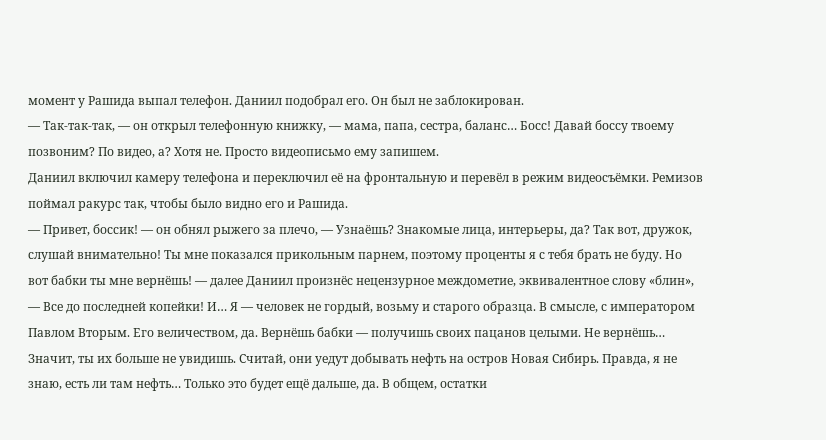момент у Рашида выпал телефон. Даниил подобрал его. Он был не заблокирован.
— Так-так-так, — он открыл телефонную книжку, — мама, папа, сестра, баланс… Босс! Давай боссу твоему позвоним? По видео, а? Хотя не. Просто видеописьмо ему запишем.
Даниил включил камеру телефона и переключил её на фронтальную и перевёл в режим видеосъёмки. Ремизов поймал ракурс так, чтобы было видно его и Рашида.
— Привет, боссик! — он обнял рыжего за плечо, — Узнаёшь? Знакомые лица, интерьеры, да? Так вот, дружок, слушай внимательно! Ты мне показался прикольным парнем, поэтому проценты я с тебя брать не буду. Но вот бабки ты мне вернёшь! — далее Даниил произнёс нецензурное междометие, эквивалентное слову «блин», — Все до последней копейки! И… Я — человек не гордый, возьму и старого образца. В смысле, с императором Павлом Вторым. Его величеством, да. Вернёшь бабки — получишь своих пацанов целыми. Не вернёшь… Значит, ты их больше не увидишь. Считай, они уедут добывать нефть на остров Новая Сибирь. Правда, я не знаю, есть ли там нефть… Только это будет ещё дальше, да. В общем, остатки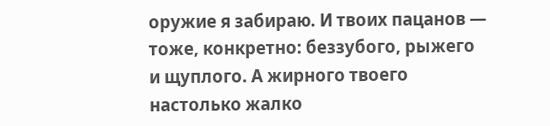оружие я забираю. И твоих пацанов — тоже, конкретно: беззубого, рыжего и щуплого. А жирного твоего настолько жалко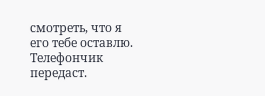смотреть, что я его тебе оставлю. Телефончик передаст.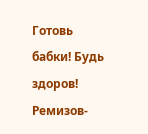Готовь бабки! Будь здоров!
Ремизов-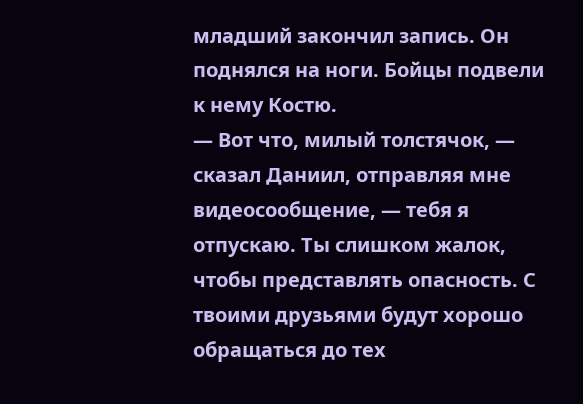младший закончил запись. Он поднялся на ноги. Бойцы подвели к нему Костю.
— Вот что, милый толстячок, — сказал Даниил, отправляя мне видеосообщение, — тебя я отпускаю. Ты слишком жалок, чтобы представлять опасность. С твоими друзьями будут хорошо обращаться до тех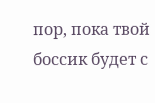пор, пока твой боссик будет с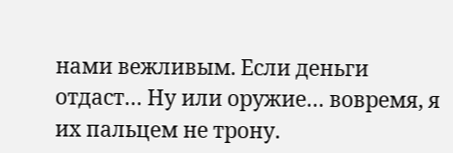нами вежливым. Если деньги отдаст… Ну или оружие… вовремя, я их пальцем не трону.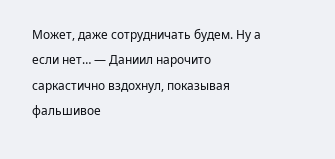Может, даже сотрудничать будем. Ну а если нет… — Даниил нарочито саркастично вздохнул, показывая фальшивое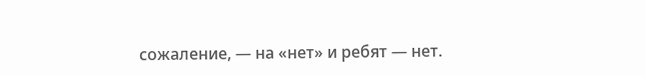сожаление, — на «нет» и ребят — нет.